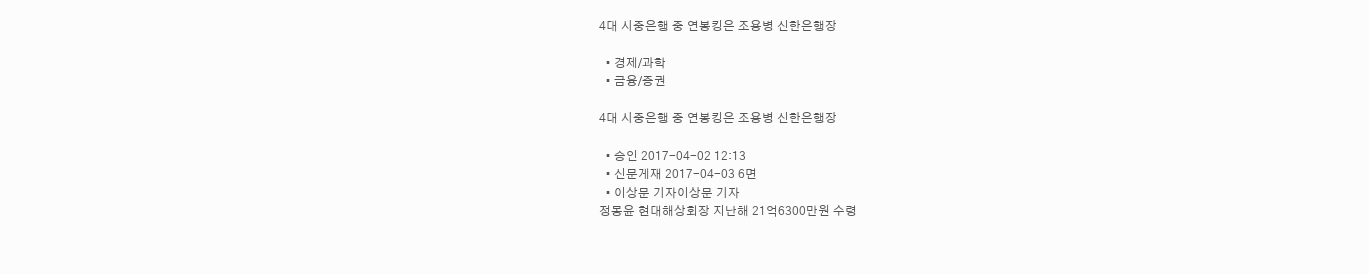4대 시중은행 중 연봉킹은 조용병 신한은행장

  • 경제/과학
  • 금융/증권

4대 시중은행 중 연봉킹은 조용병 신한은행장

  • 승인 2017-04-02 12:13
  • 신문게재 2017-04-03 6면
  • 이상문 기자이상문 기자
정몽윤 현대해상회장 지난해 21억6300만원 수령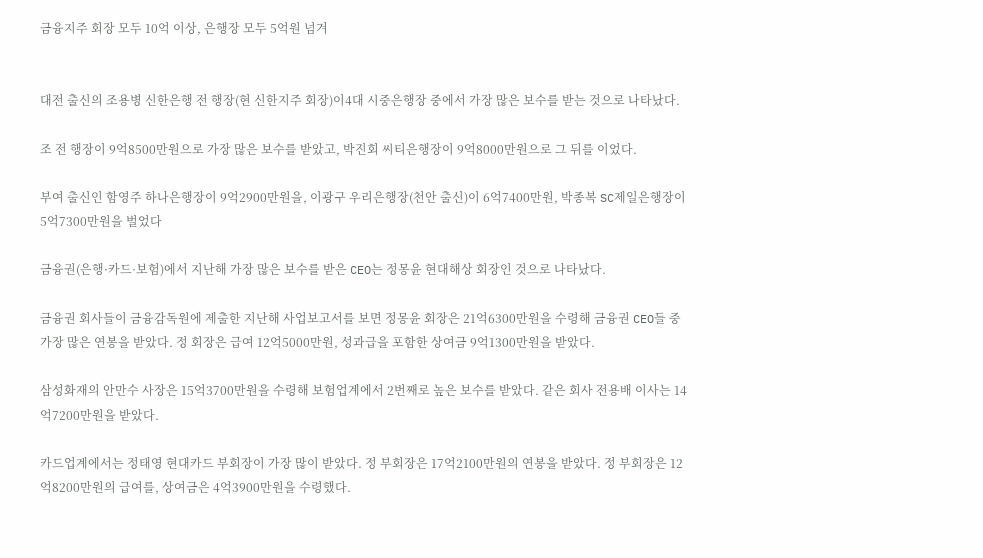금융지주 회장 모두 10억 이상, 은행장 모두 5억원 넘겨


대전 출신의 조용병 신한은행 전 행장(현 신한지주 회장)이4대 시중은행장 중에서 가장 많은 보수를 받는 것으로 나타났다.

조 전 행장이 9억8500만원으로 가장 많은 보수를 받았고, 박진회 씨티은행장이 9억8000만원으로 그 뒤를 이었다.

부여 출신인 함영주 하나은행장이 9억2900만원을, 이광구 우리은행장(천안 출신)이 6억7400만원, 박종복 SC제일은행장이 5억7300만원을 벌었다

금융권(은행·카드·보험)에서 지난해 가장 많은 보수를 받은 CEO는 정몽윤 현대해상 회장인 것으로 나타났다.

금융권 회사들이 금융감독원에 제출한 지난해 사업보고서를 보면 정몽윤 회장은 21억6300만원을 수령해 금융권 CEO들 중 가장 많은 연봉을 받았다. 정 회장은 급여 12억5000만원, 성과급을 포함한 상여금 9억1300만원을 받았다.

삼성화재의 안만수 사장은 15억3700만원을 수령해 보험업계에서 2번째로 높은 보수를 받았다. 같은 회사 전용배 이사는 14억7200만원을 받았다.

카드업계에서는 정태영 현대카드 부회장이 가장 많이 받았다. 정 부회장은 17억2100만원의 연봉을 받았다. 정 부회장은 12억8200만원의 급여를, 상여금은 4억3900만원을 수령했다.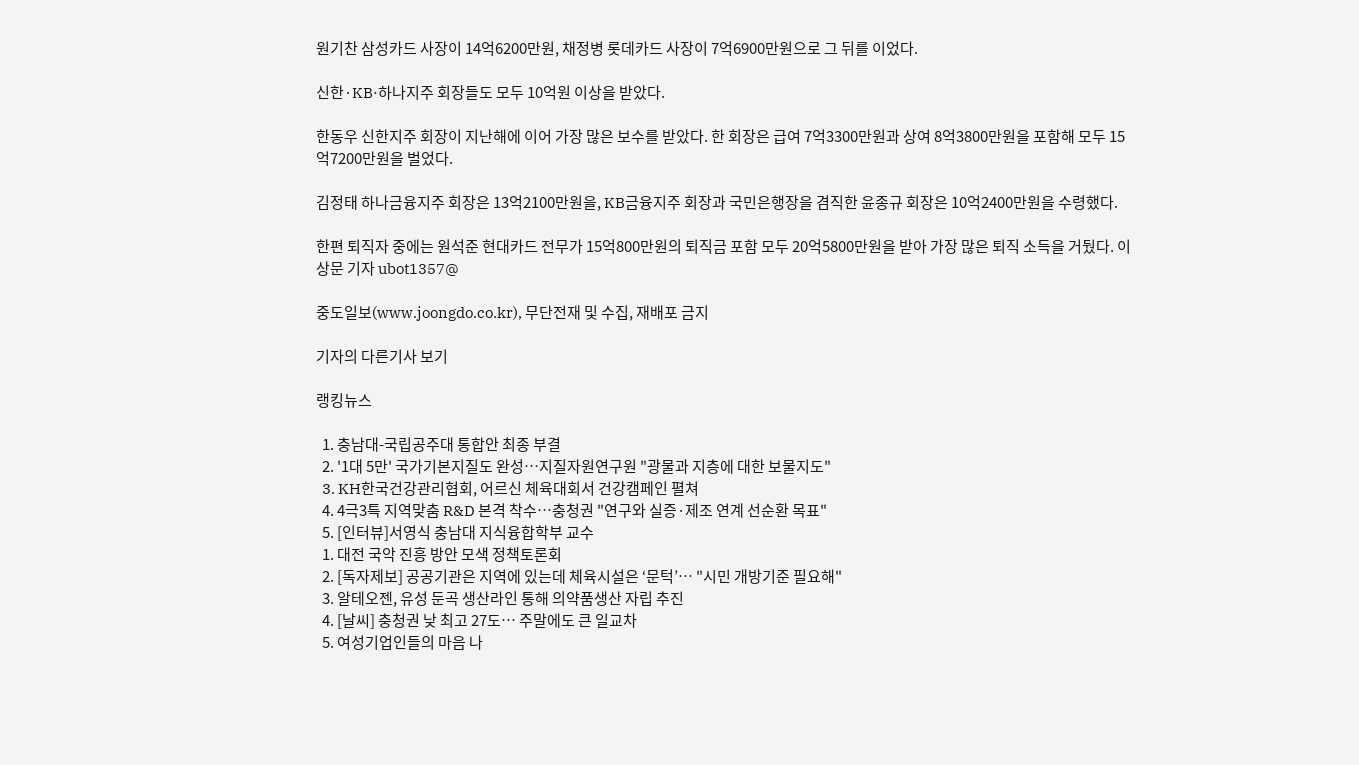원기찬 삼성카드 사장이 14억6200만원, 채정병 롯데카드 사장이 7억6900만원으로 그 뒤를 이었다.

신한·KB·하나지주 회장들도 모두 10억원 이상을 받았다.

한동우 신한지주 회장이 지난해에 이어 가장 많은 보수를 받았다. 한 회장은 급여 7억3300만원과 상여 8억3800만원을 포함해 모두 15억7200만원을 벌었다.

김정태 하나금융지주 회장은 13억2100만원을, KB금융지주 회장과 국민은행장을 겸직한 윤종규 회장은 10억2400만원을 수령했다.

한편 퇴직자 중에는 원석준 현대카드 전무가 15억800만원의 퇴직금 포함 모두 20억5800만원을 받아 가장 많은 퇴직 소득을 거뒀다. 이상문 기자 ubot1357@

중도일보(www.joongdo.co.kr), 무단전재 및 수집, 재배포 금지

기자의 다른기사 보기

랭킹뉴스

  1. 충남대-국립공주대 통합안 최종 부결
  2. '1대 5만' 국가기본지질도 완성…지질자원연구원 "광물과 지층에 대한 보물지도"
  3. KH한국건강관리협회, 어르신 체육대회서 건강캠페인 펼쳐
  4. 4극3특 지역맞춤 R&D 본격 착수…충청권 "연구와 실증·제조 연계 선순환 목표"
  5. [인터뷰]서영식 충남대 지식융합학부 교수
  1. 대전 국악 진흥 방안 모색 정책토론회
  2. [독자제보] 공공기관은 지역에 있는데 체육시설은 ‘문턱’… "시민 개방기준 필요해"
  3. 알테오젠, 유성 둔곡 생산라인 통해 의약품생산 자립 추진
  4. [날씨] 충청권 낮 최고 27도… 주말에도 큰 일교차
  5. 여성기업인들의 마음 나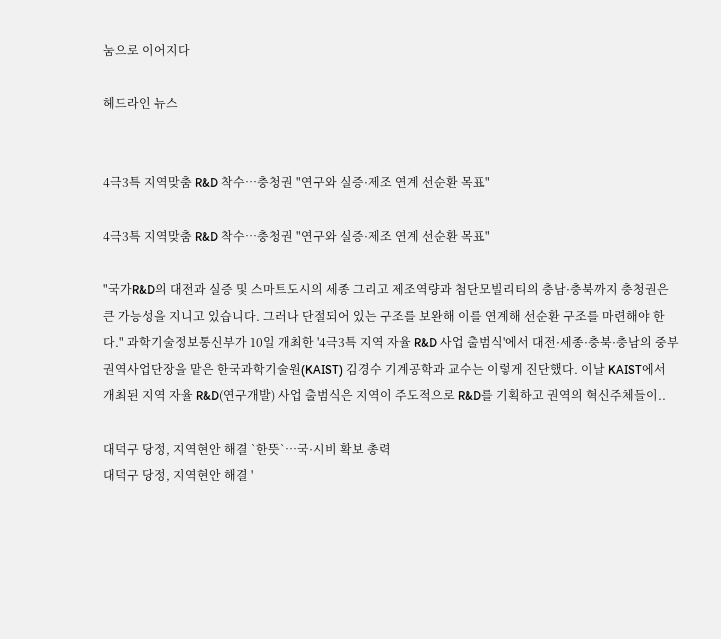눔으로 이어지다

헤드라인 뉴스


4극3특 지역맞춤 R&D 착수…충청권 "연구와 실증·제조 연계 선순환 목표"

4극3특 지역맞춤 R&D 착수…충청권 "연구와 실증·제조 연계 선순환 목표"

"국가R&D의 대전과 실증 및 스마트도시의 세종 그리고 제조역량과 첨단모빌리티의 충남·충북까지 충청권은 큰 가능성을 지니고 있습니다. 그러나 단절되어 있는 구조를 보완해 이를 연계해 선순환 구조를 마련해야 한다." 과학기술정보통신부가 10일 개최한 '4극3특 지역 자율 R&D 사업 출범식'에서 대전·세종·충북·충남의 중부권역사업단장을 맡은 한국과학기술원(KAIST) 김경수 기계공학과 교수는 이렇게 진단했다. 이날 KAIST에서 개최된 지역 자율 R&D(연구개발) 사업 출범식은 지역이 주도적으로 R&D를 기획하고 권역의 혁신주체들이..

대덕구 당정, 지역현안 해결 `한뜻`…국·시비 확보 총력
대덕구 당정, 지역현안 해결 '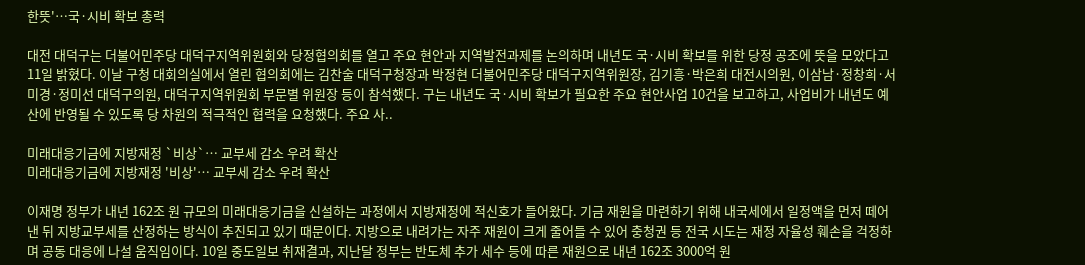한뜻'…국·시비 확보 총력

대전 대덕구는 더불어민주당 대덕구지역위원회와 당정협의회를 열고 주요 현안과 지역발전과제를 논의하며 내년도 국·시비 확보를 위한 당정 공조에 뜻을 모았다고 11일 밝혔다. 이날 구청 대회의실에서 열린 협의회에는 김찬술 대덕구청장과 박정현 더불어민주당 대덕구지역위원장, 김기흥·박은희 대전시의원, 이삼남·정창희·서미경·정미선 대덕구의원, 대덕구지역위원회 부문별 위원장 등이 참석했다. 구는 내년도 국·시비 확보가 필요한 주요 현안사업 10건을 보고하고, 사업비가 내년도 예산에 반영될 수 있도록 당 차원의 적극적인 협력을 요청했다. 주요 사..

미래대응기금에 지방재정 `비상`… 교부세 감소 우려 확산
미래대응기금에 지방재정 '비상'… 교부세 감소 우려 확산

이재명 정부가 내년 162조 원 규모의 미래대응기금을 신설하는 과정에서 지방재정에 적신호가 들어왔다. 기금 재원을 마련하기 위해 내국세에서 일정액을 먼저 떼어낸 뒤 지방교부세를 산정하는 방식이 추진되고 있기 때문이다. 지방으로 내려가는 자주 재원이 크게 줄어들 수 있어 충청권 등 전국 시도는 재정 자율성 훼손을 걱정하며 공동 대응에 나설 움직임이다. 10일 중도일보 취재결과, 지난달 정부는 반도체 추가 세수 등에 따른 재원으로 내년 162조 3000억 원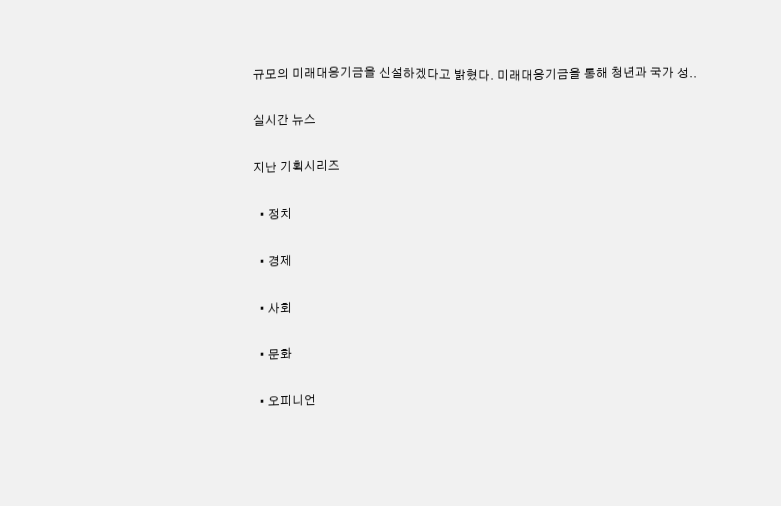규모의 미래대응기금을 신설하겠다고 밝혔다. 미래대응기금을 통해 청년과 국가 성..

실시간 뉴스

지난 기획시리즈

  • 정치

  • 경제

  • 사회

  • 문화

  • 오피니언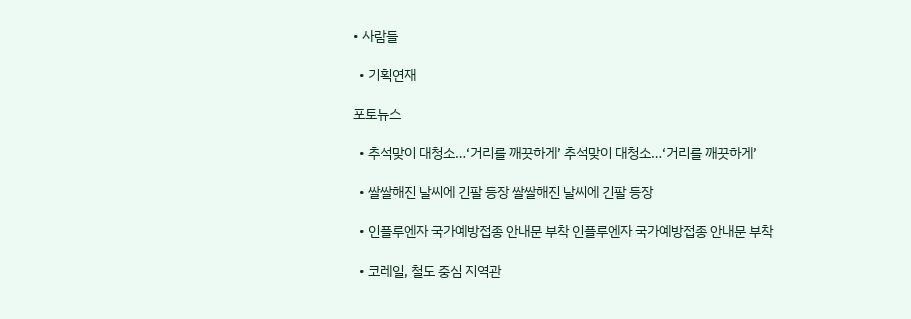• 사람들

  • 기획연재

포토뉴스

  • 추석맞이 대청소…‘거리를 깨끗하게’ 추석맞이 대청소…‘거리를 깨끗하게’

  • 쌀쌀해진 날씨에 긴팔 등장 쌀쌀해진 날씨에 긴팔 등장

  • 인플루엔자 국가예방접종 안내문 부착 인플루엔자 국가예방접종 안내문 부착

  • 코레일, 철도 중심 지역관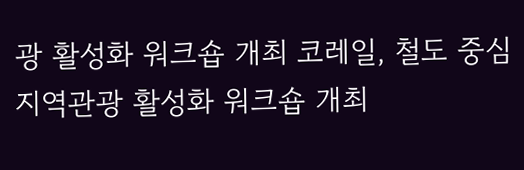광 활성화 워크숍 개최 코레일, 철도 중심 지역관광 활성화 워크숍 개최